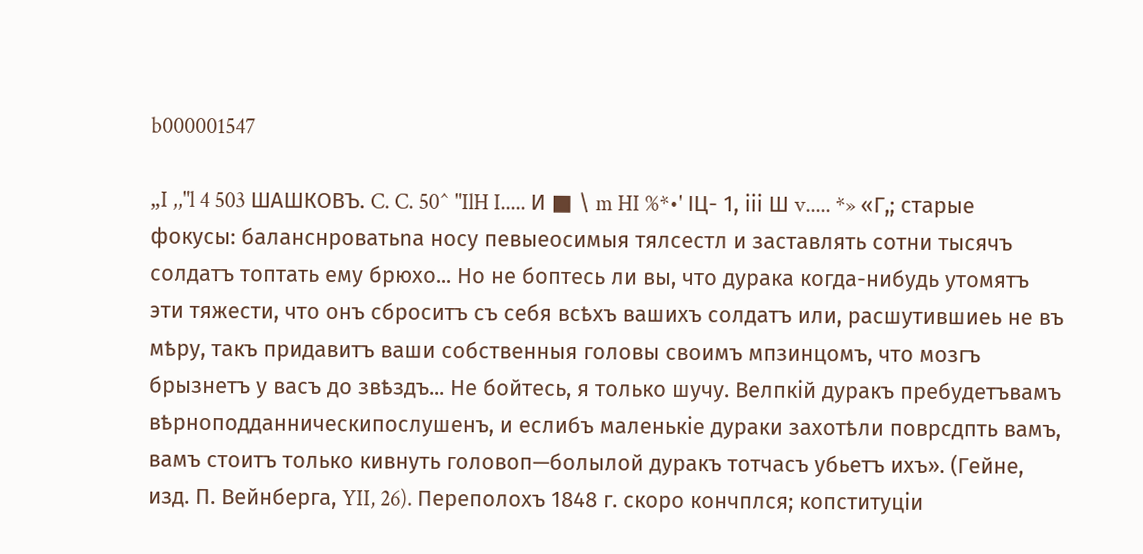b000001547

„I ,,"l 4 503 ШАШКОВЪ. C. C. 50^ "IlH I..... И ■ \ m HI %*•' ІЦ- 1, ііі Ш v..... *» «Г,; старые фокусы: баланснроватьna носу певыеосимыя тялсестл и заставлять сотни тысячъ солдатъ топтать ему брюхо... Но не боптесь ли вы, что дурака когда-нибудь утомятъ эти тяжести, что онъ сброситъ съ себя всѣхъ вашихъ солдатъ или, расшутившиеь не въ мѣру, такъ придавитъ ваши собственныя головы своимъ мпзинцомъ, что мозгъ брызнетъ у васъ до звѣздъ... Не бойтесь, я только шучу. Велпкій дуракъ пребудетъвамъ вѣрноподданническипослушенъ, и еслибъ маленькіе дураки захотѣли поврсдпть вамъ, вамъ стоитъ только кивнуть головоп—болылой дуракъ тотчасъ убьетъ ихъ». (Гейне, изд. П. Вейнберга, YII, 26). Переполохъ 1848 г. скоро кончплся; копституціи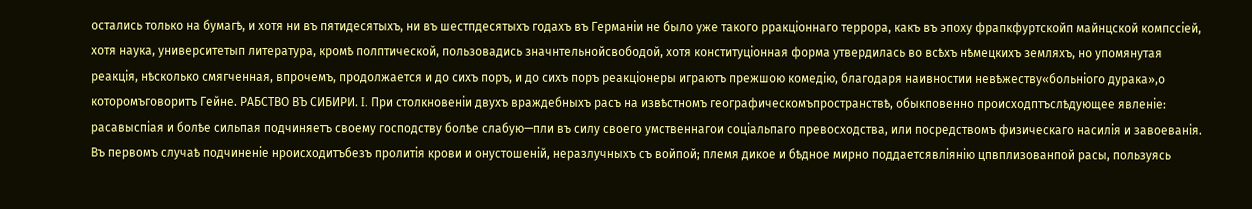остались только на бумагѣ, и хотя ни въ пятидесятыхъ, ни въ шестпдесятыхъ годахъ въ Германіи не было уже такого рракціоннаго террора, какъ въ эпоху фрапкфуртскойп майнцской компссіей, хотя наука, университетып литература, кромѣ полптической, пользовадись значнтельнойсвободой, хотя конституціонная форма утвердилась во всѣхъ нѣмецкихъ земляхъ, но упомянутая реакція, нѣсколько смягченная, впрочемъ, продолжается и до сихъ поръ, и до сихъ поръ реакціонеры играютъ прежшою комедію, благодаря наивностии невѣжеству«больніого дурака»,о которомъговоритъ Гейне. РАБСТВО ВЪ СИБИРИ. I. При столкновеніи двухъ враждебныхъ расъ на извѣстномъ географическомъпространствѣ, обыкповенно происходптъслѣдующее явленіе: расавыспіая и болѣе сильпая подчиняетъ своему господству болѣе слабую—пли въ силу своего умственнагои соціальпаго превосходства, или посредствомъ физическаго насилія и завоеванія. Въ первомъ случаѣ подчиненіе нроисходитъбезъ пролитія крови и онустошеній, неразлучныхъ съ войпой; племя дикое и бѣдное мирно поддаетсявліянію цпвплизованпой расы, пользуясь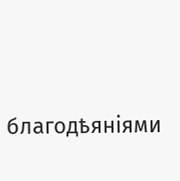благодѣяніями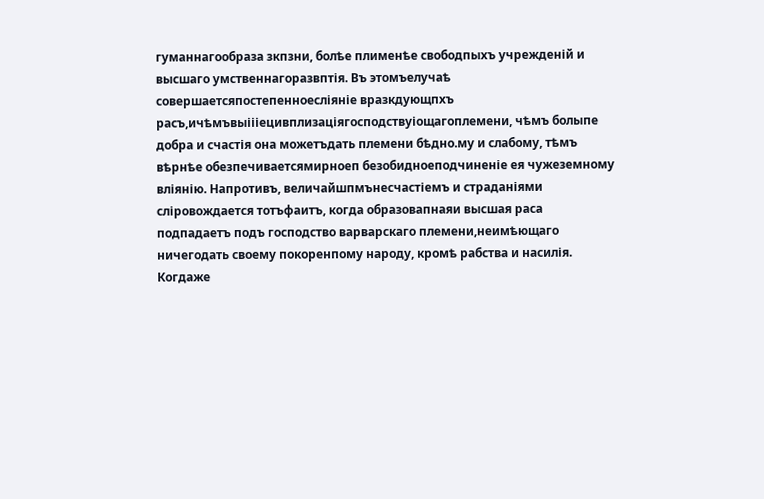гуманнагообраза зкпзни, болѣе плименѣе свободпыхъ учрежденій и высшаго умственнагоразвптія. Въ этомъелучаѣ совершаетсяпостепенноесліяніе вразкдующпхъ расъ,ичѣмъвыіііецивплизаціягосподствуіощагоплемени, чѣмъ болыпе добра и счастія она можетъдать племени бѣдно.му и слабому, тѣмъ вѣрнѣе обезпечиваетсямирноеп безобидноеподчиненіе ея чужеземному вліянію. Напротивъ, величайшпмънесчастіемъ и страданіями сліровождается тотъфаитъ, когда образовапнаяи высшая раса подпадаетъ подъ господство варварскаго племени,неимѣющаго ничегодать своему покоренпому народу, кромѣ рабства и насилія. Когдаже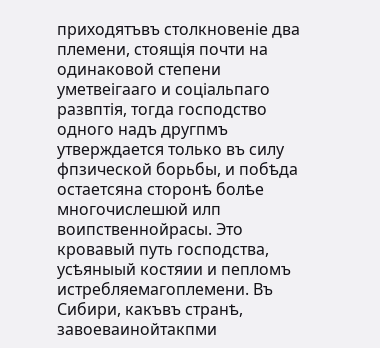приходятъвъ столкновеніе два племени, стоящія почти на одинаковой степени уметвеігааго и соціальпаго развптія, тогда господство одного надъ другпмъ утверждается только въ силу фпзической борьбы, и побѣда остаетсяна сторонѣ болѣе многочислешюй илп воипственнойрасы. Это кровавый путь господства, усѣяныый костяии и пепломъ истребляемагоплемени. Въ Сибири, какъвъ странѣ, завоеваинойтакпми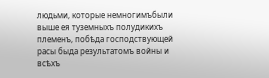людьми, которые немногимъбыли выше ея туземныхъ полудикихъ племенъ, побѣда господствующей расы быда результатомъ войны и всѣхъ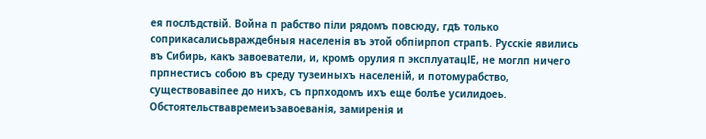ея послѣдствій. Война п рабство піли рядомъ повсюду, гдѣ только соприкасалисьвраждебныя населенія въ этой обпіирпоп страпѣ. Русскіе явились въ Сибирь, какъ завоеватели, и, кромѣ орулия п эксплуатацІЕ, не моглп ничего прпнестисъ собою въ среду тузеиныхъ населеній, и потомурабство, существовавіпее до нихъ, съ прпходомъ ихъ еще болѣе усилидоеь. Обстоятельствавремеиъзавоеванія, замиренія и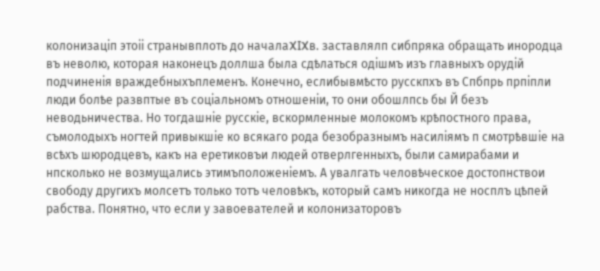колонизаціп этоіі странывплоть до началаXIXв. заставлялп сибпряка обращать инородца въ неволю, которая наконецъ доллша была сдѣлаться одішмъ изъ главныхъ орудій подчиненія враждебныхъплеменъ. Конечно, еслибывмѣсто русскпхъ въ Спбпрь прпіпли люди болѣе развптые въ соціальномъ отношеніи, то они обошлпсь бы Й безъ неводьничества. Но тогдашніе русскіе, вскормленные молокомъ крѣпостного права, съмолодыхъ ногтей привыкшіе ко всякаго рода безобразнымъ насиліямъ п смотрѣвшіе на всѣхъ шюродцевъ, какъ на еретиковъи людей отверлгенныхъ, были самирабами и нпсколько не возмущались этимъположеніемъ. А увалгать человѣческое достопнствои свободу другихъ молсетъ только тотъ человѣкъ, который самъ никогда не носплъ цѣпей рабства. Понятно, что если у завоевателей и колонизаторовъ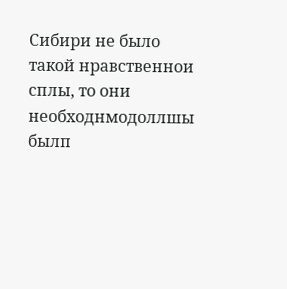Сибири не было такой нравственнои сплы, то они необходнмодоллшы былп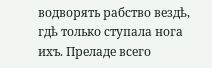водворять рабство вездѣ, гдѣ только ступала нога ихъ. Преладе всего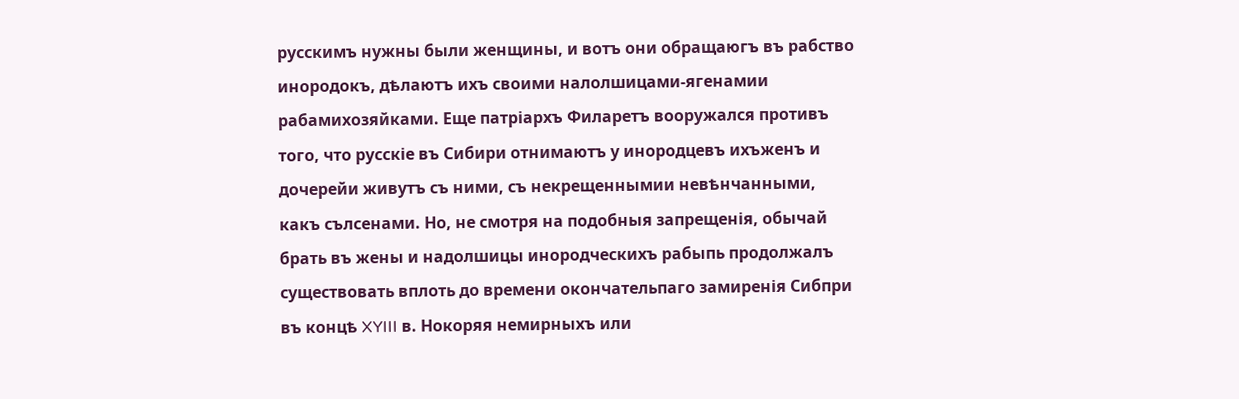русскимъ нужны были женщины, и вотъ они обращаюгъ въ рабство инородокъ, дѣлаютъ ихъ своими налолшицами-ягенамии рабамихозяйками. Еще патріархъ Филаретъ вооружался противъ того, что русскіе въ Сибири отнимаютъ у инородцевъ ихъженъ и дочерейи живутъ съ ними, съ некрещеннымии невѣнчанными, какъ сълсенами. Но, не смотря на подобныя запрещенія, обычай брать въ жены и надолшицы инородческихъ рабыпь продолжалъ существовать вплоть до времени окончательпаго замиренія Сибпри въ концѣ XYIII в. Нокоряя немирныхъ или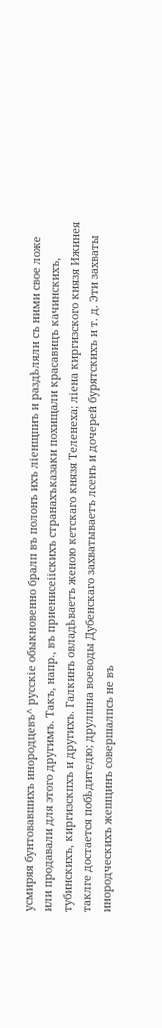усмиряя бунтовавшихъ инородцевъ^ русскіе обыкновенно бралп въ полонъ ихъ ліенщпиъ и раздѣляли съ ними свое ложе или продавали для этого другимъ. Такъ, напр., въ приенисеііскихъ странахъказаки похищали красавицъ качинскихъ, тубинскихъ, киргизскпхъ и другихъ. Галкинъ овладѣваетъ женою кетскаго князя Теленеха; ліена киргизского князя Ижинея таклге достается побѣдитедю; друлшна воеводы Дубенскаго захватываетъ лсенъ и дочерей бурятскихъ и т. д. Эти захваты инородческихъ жешцинъ совершалпсь не въ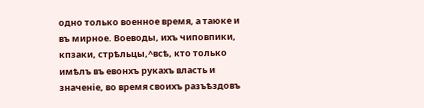одно только военное время, а таюке и въ мирное. Воеводы, ихъ чиповпики, кпзаки, стрѣльцы,^всѣ, кто только имѣлъ въ евонхъ рукахъ власть и значеніе, во время своихъ разъѣздовъ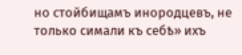но стойбищамъ инородцевъ, не только симали къ себѣ» ихъ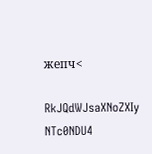жепч<

RkJQdWJsaXNoZXIy NTc0NDU4